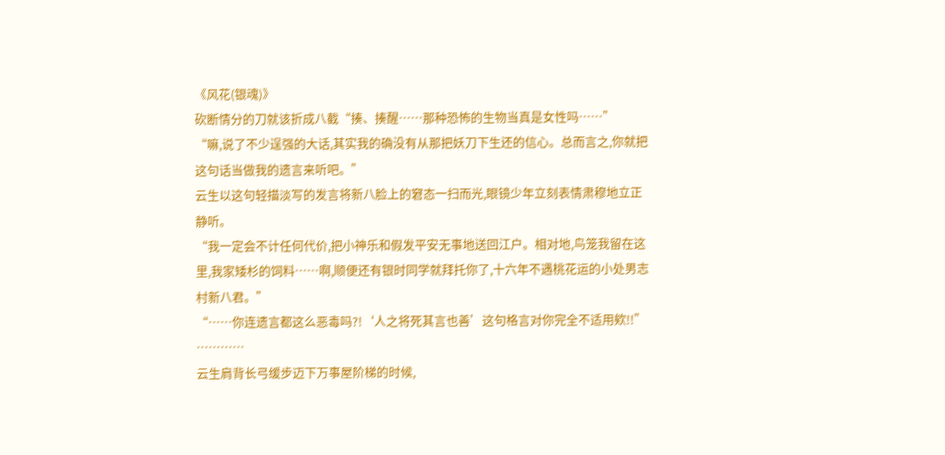《风花(银魂)》
砍断情分的刀就该折成八截“揍、揍醒……那种恐怖的生物当真是女性吗……”
“嘛,说了不少逞强的大话,其实我的确没有从那把妖刀下生还的信心。总而言之,你就把这句话当做我的遗言来听吧。”
云生以这句轻描淡写的发言将新八脸上的窘态一扫而光,眼镜少年立刻表情肃穆地立正静听。
“我一定会不计任何代价,把小神乐和假发平安无事地送回江户。相对地,鸟笼我留在这里,我家矮杉的饲料……啊,顺便还有银时同学就拜托你了,十六年不遇桃花运的小处男志村新八君。”
“……你连遗言都这么恶毒吗?!‘人之将死其言也善’这句格言对你完全不适用欸!!”
…………
云生肩背长弓缓步迈下万事屋阶梯的时候,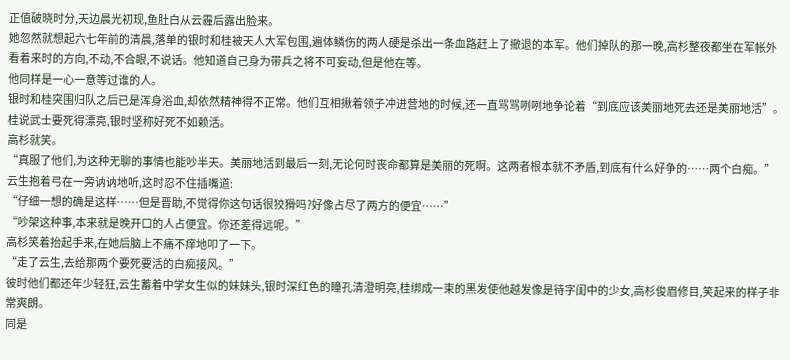正值破晓时分,天边晨光初现,鱼肚白从云霾后露出脸来。
她忽然就想起六七年前的清晨,落单的银时和桂被天人大军包围,遍体鳞伤的两人硬是杀出一条血路赶上了撤退的本军。他们掉队的那一晚,高杉整夜都坐在军帐外看着来时的方向,不动,不合眼,不说话。他知道自己身为带兵之将不可妄动,但是他在等。
他同样是一心一意等过谁的人。
银时和桂突围归队之后已是浑身浴血,却依然精神得不正常。他们互相揪着领子冲进营地的时候,还一直骂骂咧咧地争论着“到底应该美丽地死去还是美丽地活”。桂说武士要死得漂亮,银时坚称好死不如赖活。
高杉就笑。
“真服了他们,为这种无聊的事情也能吵半天。美丽地活到最后一刻,无论何时丧命都算是美丽的死啊。这两者根本就不矛盾,到底有什么好争的……两个白痴。”
云生抱着弓在一旁讷讷地听,这时忍不住插嘴道:
“仔细一想的确是这样……但是晋助,不觉得你这句话很狡猾吗?好像占尽了两方的便宜……”
“吵架这种事,本来就是晚开口的人占便宜。你还差得远呢。”
高杉笑着抬起手来,在她后脑上不痛不痒地叩了一下。
“走了云生,去给那两个要死要活的白痴接风。”
彼时他们都还年少轻狂,云生蓄着中学女生似的妹妹头,银时深红色的瞳孔清澄明亮,桂绑成一束的黑发使他越发像是待字闺中的少女,高杉俊眉修目,笑起来的样子非常爽朗。
同是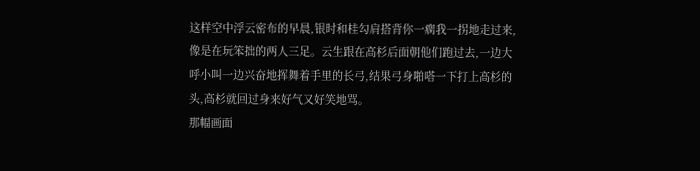这样空中浮云密布的早晨,银时和桂勾肩搭背你一瘸我一拐地走过来,像是在玩笨拙的两人三足。云生跟在高杉后面朝他们跑过去,一边大呼小叫一边兴奋地挥舞着手里的长弓,结果弓身啪嗒一下打上高杉的头,高杉就回过身来好气又好笑地骂。
那幅画面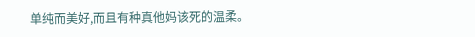单纯而美好,而且有种真他妈该死的温柔。